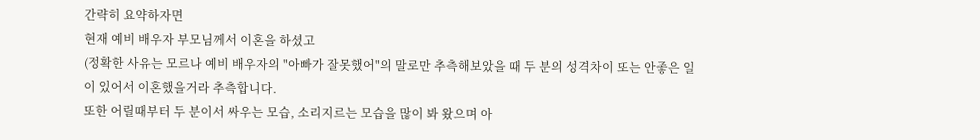간략히 요약하자면
현재 예비 배우자 부모님께서 이혼을 하셨고
(정확한 사유는 모르나 예비 배우자의 "아빠가 잘못했어"의 말로만 추측해보았을 때 두 분의 성격차이 또는 안좋은 일이 있어서 이혼했을거라 추측합니다.
또한 어릴때부터 두 분이서 싸우는 모습, 소리지르는 모습을 많이 봐 왔으며 아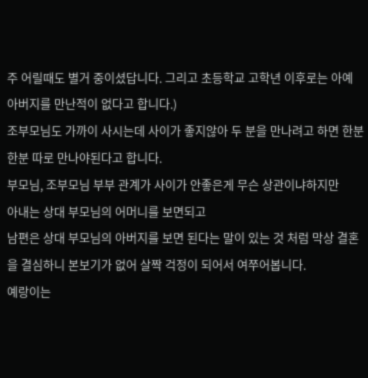주 어릴때도 별거 중이셨답니다. 그리고 초등학교 고학년 이후로는 아예 아버지를 만난적이 없다고 합니다.)
조부모님도 가까이 사시는데 사이가 좋지않아 두 분을 만나려고 하면 한분 한분 따로 만나야된다고 합니다.
부모님, 조부모님 부부 관계가 사이가 안좋은게 무슨 상관이냐하지만
아내는 상대 부모님의 어머니를 보면되고
남편은 상대 부모님의 아버지를 보면 된다는 말이 있는 것 처럼 막상 결혼을 결심하니 본보기가 없어 살짝 걱정이 되어서 여쭈어봅니다.
예랑이는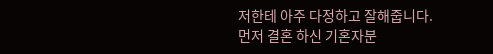저한테 아주 다정하고 잘해줍니다.
먼저 결혼 하신 기혼자분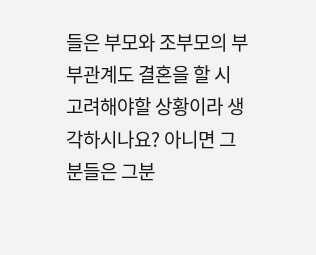들은 부모와 조부모의 부부관계도 결혼을 할 시 고려해야할 상황이라 생각하시나요? 아니면 그분들은 그분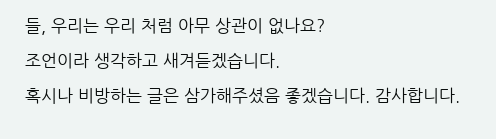들, 우리는 우리 처럼 아무 상관이 없나요?
조언이라 생각하고 새겨듣겠습니다.
혹시나 비방하는 글은 삼가해주셨음 좋겠습니다. 감사합니다.